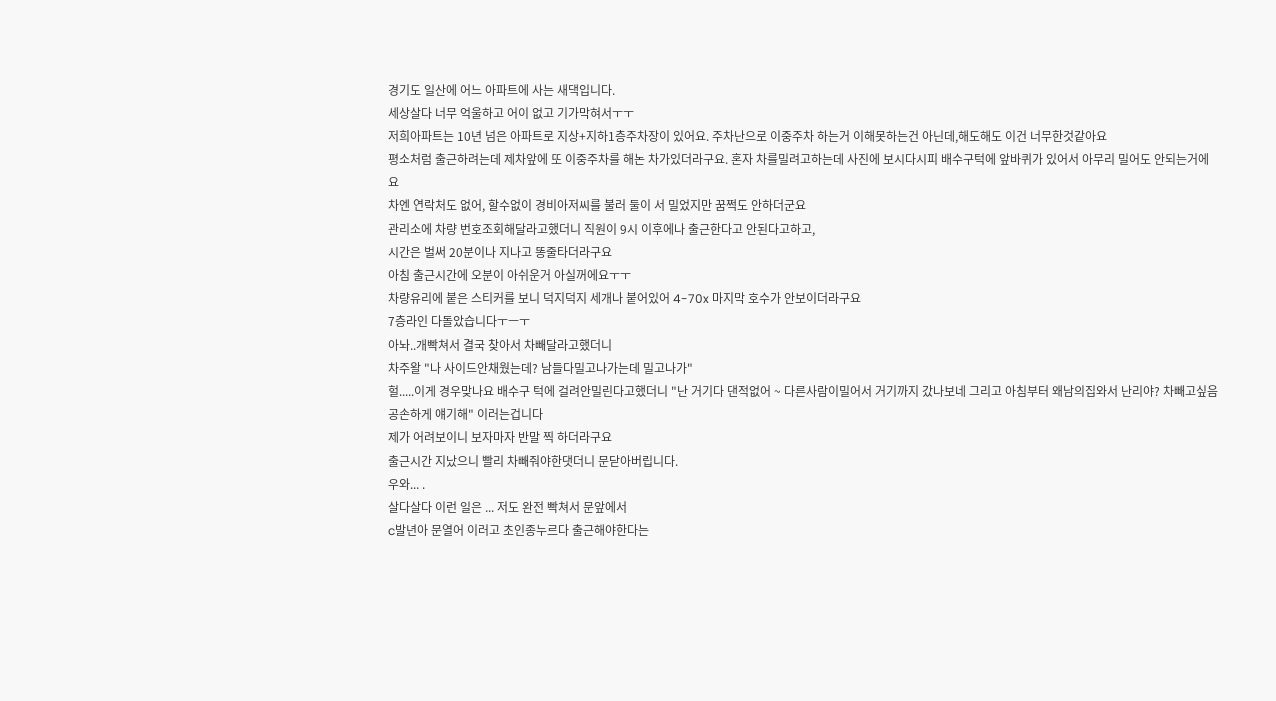경기도 일산에 어느 아파트에 사는 새댁입니다.
세상살다 너무 억울하고 어이 없고 기가막혀서ㅜㅜ
저희아파트는 10년 넘은 아파트로 지상+지하1층주차장이 있어요. 주차난으로 이중주차 하는거 이해못하는건 아닌데,해도해도 이건 너무한것같아요
평소처럼 출근하려는데 제차앞에 또 이중주차를 해논 차가있더라구요. 혼자 차를밀려고하는데 사진에 보시다시피 배수구턱에 앞바퀴가 있어서 아무리 밀어도 안되는거에요
차엔 연락처도 없어, 할수없이 경비아저씨를 불러 둘이 서 밀었지만 꿈쩍도 안하더군요
관리소에 차량 번호조회해달라고했더니 직원이 9시 이후에나 출근한다고 안된다고하고,
시간은 벌써 20분이나 지나고 똥줄타더라구요
아침 출근시간에 오분이 아쉬운거 아실꺼에요ㅜㅜ
차량유리에 붙은 스티커를 보니 덕지덕지 세개나 붙어있어 4-70x 마지막 호수가 안보이더라구요
7층라인 다돌았습니다ㅜㅡㅜ
아놔..개빡쳐서 결국 찾아서 차빼달라고했더니
차주왈 "나 사이드안채웠는데? 남들다밀고나가는데 밀고나가"
헐.....이게 경우맞나요 배수구 턱에 걸려안밀린다고했더니 "난 거기다 댄적없어 ~ 다른사람이밀어서 거기까지 갔나보네 그리고 아침부터 왜남의집와서 난리야? 차빼고싶음 공손하게 얘기해" 이러는겁니다
제가 어려보이니 보자마자 반말 찍 하더라구요
출근시간 지났으니 빨리 차빼줘야한댓더니 문닫아버립니다.
우와... .
살다살다 이런 일은 ... 저도 완전 빡쳐서 문앞에서
c발년아 문열어 이러고 초인종누르다 출근해야한다는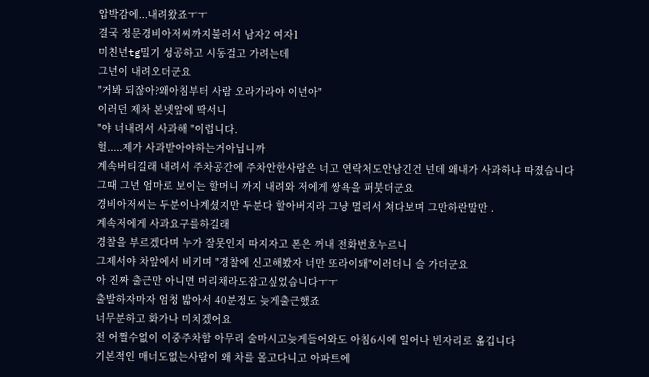압박감에...내려왔죠ㅜㅜ
결국 정문경비아저씨까지불러서 남자2 여자1
미친년tg밀기 성공하고 시동걸고 가려는데
그년이 내려오더군요
"거봐 되잖아?왜아침부터 사람 오라가라야 이년아"
이러던 제차 본넷앞에 딱서니
"야 너내려서 사과해 "이럽니다.
헐.....제가 사과받아야하는거아닙니까
계속버티길래 내려서 주차공간에 주차안한사람은 너고 연락처도안남긴건 넌데 왜내가 사과하냐 따졌습니다
그때 그년 엄마로 보이는 할머니 까지 내려와 저에게 쌍욕을 퍼붓더군요
경비아저씨는 두분이나계셨지만 두분다 할아버지라 그냥 멀리서 쳐다보며 그만하란말만 .
계속저에게 사과요구를하길래
경찰을 부르겠다며 누가 잘못인지 따지자고 폰은 꺼내 전화번호누르니
그제서야 차앞에서 비키며 "경찰에 신고해봤자 너만 또라이돼"이러더니 슬 가더군요
아 진짜 출근만 아니면 머리채라도잡고싶었습니다ㅜㅜ
출발하자마자 엄청 밟아서 40분정도 늦게출근했죠
너무분하고 화가나 미치겠어요
전 어쩔수없이 이중주차함 아무리 술마시고늦게들어와도 아침6시에 일어나 빈자리로 옮깁니다
기본적인 매너도없는사람이 왜 차를 몰고다니고 아파트에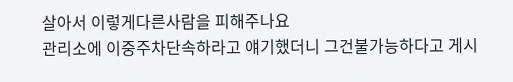살아서 이렇게다른사람을 피해주나요
관리소에 이중주차단속하라고 얘기했더니 그건불가능하다고 게시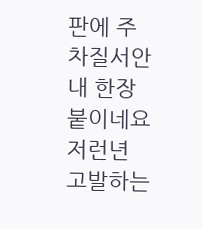판에 주차질서안내 한장붙이네요
저런년 고발하는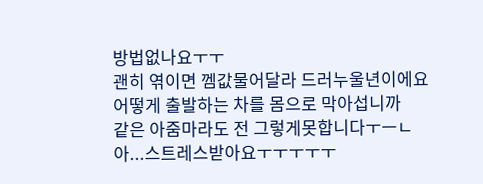방법없나요ㅜㅜ
괜히 엮이면 껨값물어달라 드러누울년이에요
어떻게 출발하는 차를 몸으로 막아섭니까
같은 아줌마라도 전 그렇게못합니다ㅜㅡㄴ
아...스트레스받아요ㅜㅜㅜㅜㅜ